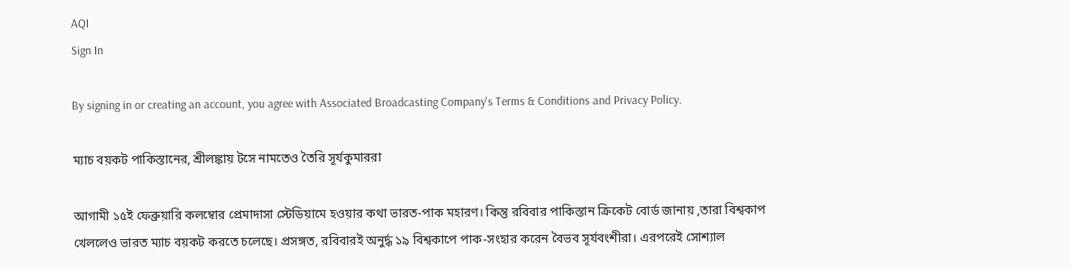AQI
Sign In

By signing in or creating an account, you agree with Associated Broadcasting Company's Terms & Conditions and Privacy Policy.

ম্যাচ বয়কট পাকিস্তানের, শ্রীলঙ্কায় টসে নামতেও তৈরি সূর্যকুমাররা

আগামী ১৫ই ফেব্রুয়ারি কলম্বোর প্রেমাদাসা স্টেডিয়ামে হওয়ার কথা ভারত-পাক মহারণ। কিন্তু রবিবার পাকিস্তান ক্রিকেট বোর্ড জানায় ,তারা বিশ্বকাপ খেললেও ভারত ম্যাচ বয়কট করতে চলেছে। প্রসঙ্গত, রবিবারই অনুর্দ্ধ ১৯ বিশ্বকাপে পাক-সংহার করেন বৈভব সূর্যবংশীরা। এরপরেই সোশ্যাল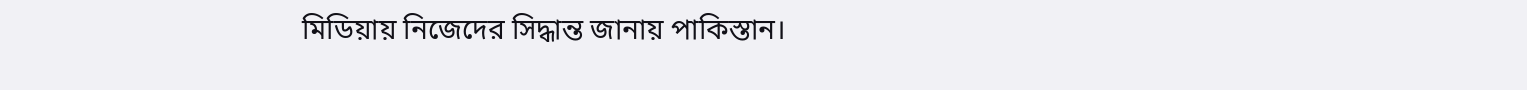মিডিয়ায় নিজেদের সিদ্ধান্ত জানায় পাকিস্তান।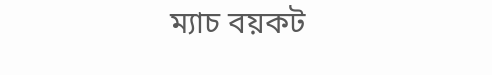ম্যাচ বয়কট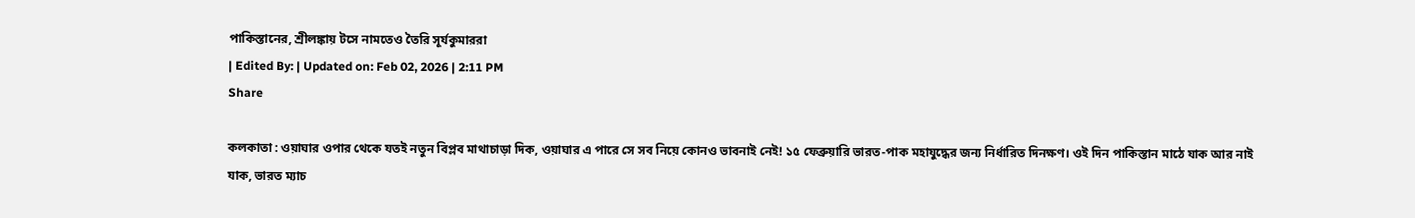পাকিস্তানের, শ্রীলঙ্কায় টসে নামতেও তৈরি সূর্যকুমাররা
| Edited By: | Updated on: Feb 02, 2026 | 2:11 PM
Share

কলকাতা : ওয়াঘার ওপার থেকে যতই নতুন বিপ্লব মাথাচাড়া দিক, ওয়াঘার এ পারে সে সব নিয়ে কোনও ভাবনাই নেই! ১৫ ফেব্রুয়ারি ভারত-পাক মহাযুদ্ধের জন্য নির্ধারিত দিনক্ষণ। ওই দিন পাকিস্তান মাঠে যাক আর নাই যাক, ভারত ম্যাচ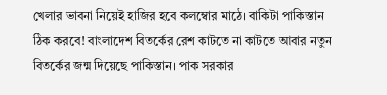খেলার ভাবনা নিয়েই হাজির হবে কলম্বোর মাঠে। বাকিটা পাকিস্তান ঠিক করবে! বাংলাদেশ বিতর্কের রেশ কাটতে না কাটতে আবার নতুন বিতর্কের জন্ম দিয়েছে পাকিস্তান। পাক সরকার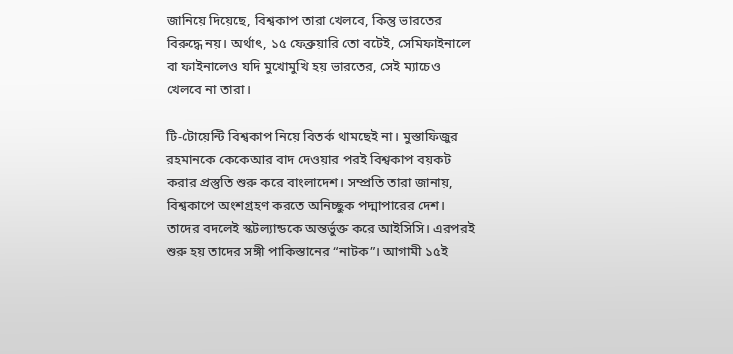জানিয়ে দিয়েছে, বিশ্বকাপ তারা খেলবে, কিন্তু ভারতের বিরুদ্ধে নয়। অর্থাৎ, ১৫ ফেব্রুয়ারি তো বটেই, সেমিফাইনালে বা ফাইনালেও যদি মুখোমুখি হয় ভারতের, সেই ম্যাচেও খেলবে না তারা।

টি-টোয়েন্টি বিশ্বকাপ নিয়ে বিতর্ক থামছেই না। মুস্তাফিজুর রহমানকে কেকেআর বাদ দেওয়ার পরই বিশ্বকাপ বয়কট করার প্রস্তুতি শুরু করে বাংলাদেশ। সম্প্রতি তারা জানায়, বিশ্বকাপে অংশগ্রহণ করতে অনিচ্ছুক পদ্মাপারের দেশ। তাদের বদলেই স্কটল্যান্ডকে অন্তর্ভুক্ত করে আইসিসি। এরপরই শুরু হয় তাদের সঙ্গী পাকিস্তানের “নাটক”। আগামী ১৫ই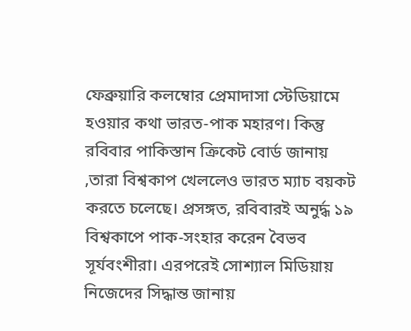ফেব্রুয়ারি কলম্বোর প্রেমাদাসা স্টেডিয়ামে হওয়ার কথা ভারত-পাক মহারণ। কিন্তু রবিবার পাকিস্তান ক্রিকেট বোর্ড জানায় ,তারা বিশ্বকাপ খেললেও ভারত ম্যাচ বয়কট করতে চলেছে। প্রসঙ্গত, রবিবারই অনুর্দ্ধ ১৯ বিশ্বকাপে পাক-সংহার করেন বৈভব সূর্যবংশীরা। এরপরেই সোশ্যাল মিডিয়ায় নিজেদের সিদ্ধান্ত জানায়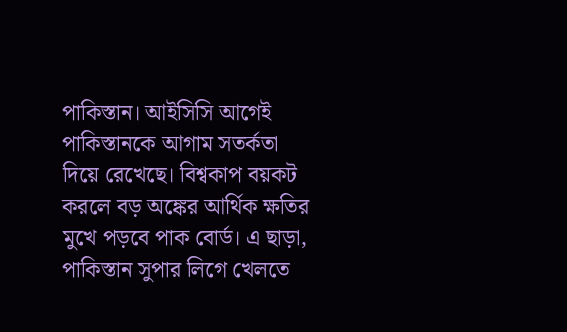পাকিস্তান। আইসিসি আগেই পাকিস্তানকে আগাম সতর্কতা দিয়ে রেখেছে। বিশ্বকাপ বয়কট করলে বড় অঙ্কের আর্থিক ক্ষতির মুখে পড়বে পাক বোর্ড। এ ছাড়া, পাকিস্তান সুপার লিগে খেলতে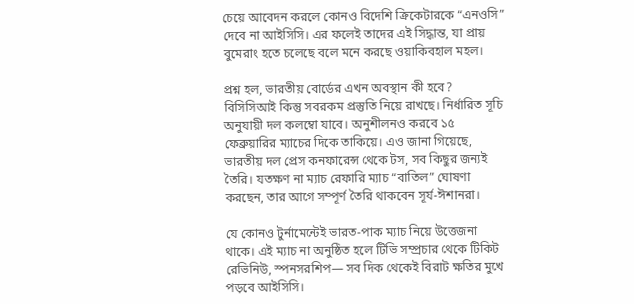চেয়ে আবেদন করলে কোনও বিদেশি ক্রিকেটারকে “এনওসি” দেবে না আইসিসি। এর ফলেই তাদের এই সিদ্ধান্ত, যা প্রায় বুমেরাং হতে চলেছে বলে মনে করছে ওয়াকিবহাল মহল।

প্রশ্ন হল, ভারতীয় বোর্ডের এখন অবস্থান কী হবে? বিসিসিআই কিন্তু সবরকম প্রস্তুতি নিয়ে রাখছে। নির্ধারিত সূচি অনুযায়ী দল কলম্বো যাবে। অনুশীলনও করবে ১৫ ফেব্রুয়ারির ম্যাচের দিকে তাকিয়ে। এও জানা গিয়েছে, ভারতীয় দল প্রেস কনফারেন্স থেকে টস, সব কিছুর জন্যই তৈরি। যতক্ষণ না ম্যাচ রেফারি ম্যাচ “বাতিল” ঘোষণা করছেন, তার আগে সম্পূর্ণ তৈরি থাকবেন সূর্য-ঈশানরা।

যে কোনও টুর্নামেন্টেই ভারত-পাক ম্যাচ নিয়ে উত্তেজনা থাকে। এই ম্যাচ না অনুষ্ঠিত হলে টিভি সম্প্রচার থেকে টিকিট রেভিনিউ, স্পনসরশিপ— সব দিক থেকেই বিরাট ক্ষতির মুখে পড়বে আইসিসি।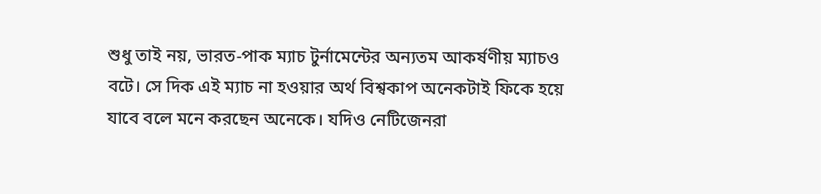শুধু তাই নয়, ভারত-পাক ম্যাচ টুর্নামেন্টের অন্যতম আকর্ষণীয় ম্যাচও বটে। সে দিক এই ম্যাচ না হওয়ার অর্থ বিশ্বকাপ অনেকটাই ফিকে হয়ে যাবে বলে মনে করছেন অনেকে। যদিও নেটিজেনরা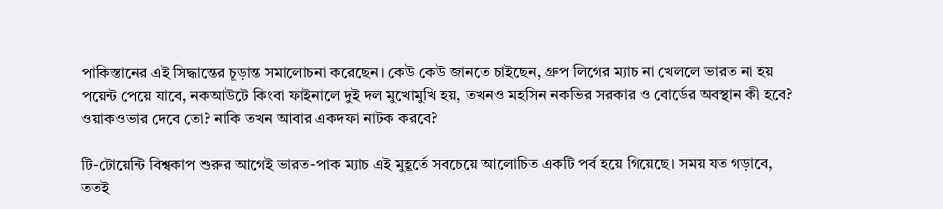পাকিস্তানের এই সিদ্ধান্তের চূড়ান্ত সমালোচনা করেছেন। কেউ কেউ জানতে চাইছেন, গ্ৰুপ লিগের ম্যাচ না খেললে ভারত না হয় পয়েন্ট পেয়ে যাবে, নকআউটে কিংবা ফাইনালে দুই দল মুখোমুখি হয়, তখনও মহসিন নকভির সরকার ও বোর্ডের অবস্থান কী হবে? ওয়াকওভার দেবে তো? নাকি তখন আবার একদফা নাটক করবে?

টি-টোয়েন্টি বিশ্বকাপ শুরুর আগেই ভারত-পাক ম্যাচ এই মুহূর্তে সবচেয়ে আলোচিত একটি পর্ব হয়ে গিয়েছে। সময় যত গড়াবে, ততই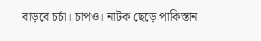বাড়বে চর্চা। চাপও। নাটক ছেড়ে পাকিস্তান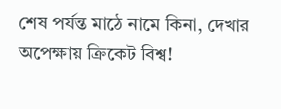শেষ পর্যন্ত মাঠে নামে কিনা, দেখার অপেক্ষায় ক্রিকেট বিশ্ব!